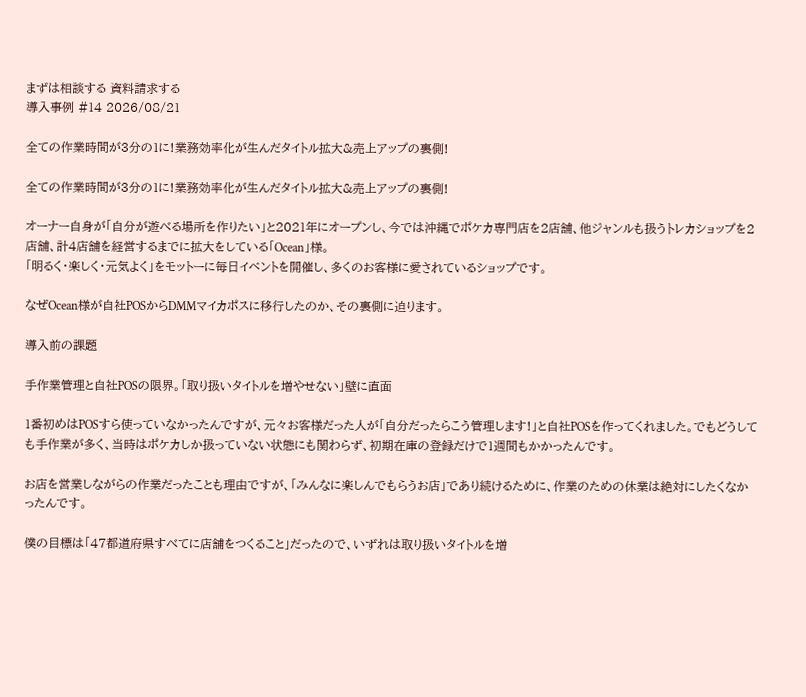まずは相談する 資料請求する
導入事例 #14 2026/08/21

全ての作業時間が3分の1に!業務効率化が生んだタイトル拡大&売上アップの裏側!

全ての作業時間が3分の1に!業務効率化が生んだタイトル拡大&売上アップの裏側!

オーナー自身が「自分が遊べる場所を作りたい」と2021年にオープンし、今では沖縄でポケカ専門店を2店舗、他ジャンルも扱うトレカショップを2店舗、計4店舗を経営するまでに拡大をしている「Ocean」様。
「明るく・楽しく・元気よく」をモットーに毎日イベントを開催し、多くのお客様に愛されているショップです。

なぜOcean様が自社POSからDMMマイカポスに移行したのか、その裏側に迫ります。

導入前の課題

手作業管理と自社POSの限界。「取り扱いタイトルを増やせない」壁に直面

1番初めはPOSすら使っていなかったんですが、元々お客様だった人が「自分だったらこう管理します!」と自社POSを作ってくれました。でもどうしても手作業が多く、当時はポケカしか扱っていない状態にも関わらず、初期在庫の登録だけで1週間もかかったんです。

お店を営業しながらの作業だったことも理由ですが、「みんなに楽しんでもらうお店」であり続けるために、作業のための休業は絶対にしたくなかったんです。

僕の目標は「47都道府県すべてに店舗をつくること」だったので、いずれは取り扱いタイトルを増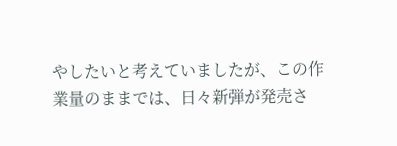やしたいと考えていましたが、この作業量のままでは、日々新弾が発売さ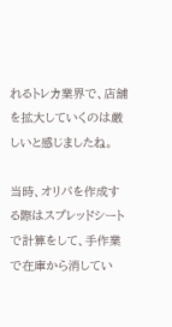れるトレカ業界で、店舗を拡大していくのは厳しいと感じましたね。

当時、オリパを作成する際はスプレッドシートで計算をして、手作業で在庫から消してい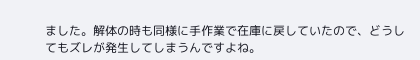ました。解体の時も同様に手作業で在庫に戻していたので、どうしてもズレが発生してしまうんですよね。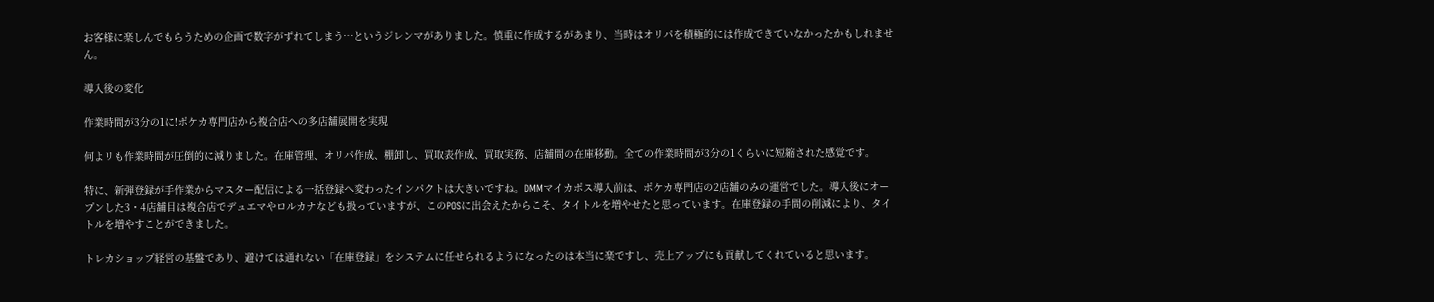お客様に楽しんでもらうための企画で数字がずれてしまう…というジレンマがありました。慎重に作成するがあまり、当時はオリパを積極的には作成できていなかったかもしれません。

導入後の変化

作業時間が3分の1に!ポケカ専門店から複合店への多店舗展開を実現

何よリも作業時間が圧倒的に減りました。在庫管理、オリパ作成、棚卸し、買取表作成、買取実務、店舗間の在庫移動。全ての作業時間が3分の1くらいに短縮された感覚です。

特に、新弾登録が手作業からマスター配信による一括登録へ変わったインパクトは大きいですね。DMMマイカポス導入前は、ポケカ専門店の2店舗のみの運営でした。導入後にオープンした3・4店舗目は複合店でデュエマやロルカナなども扱っていますが、このPOSに出会えたからこそ、タイトルを増やせたと思っています。在庫登録の手間の削減により、タイトルを増やすことができました。

トレカショップ経営の基盤であり、避けては通れない「在庫登録」をシステムに任せられるようになったのは本当に楽ですし、売上アップにも貢献してくれていると思います。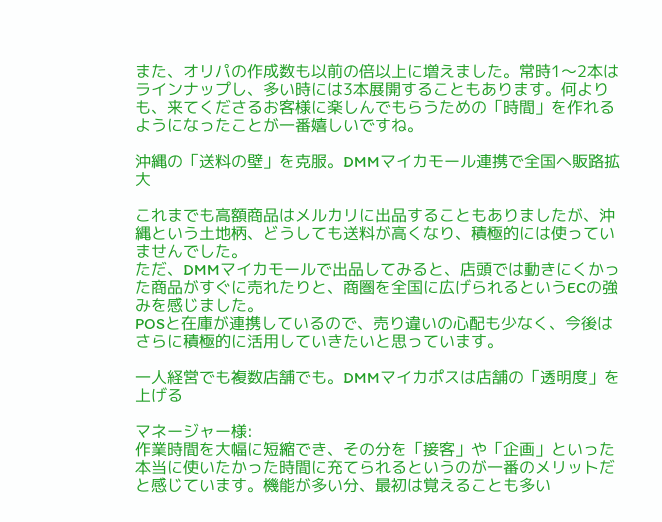また、オリパの作成数も以前の倍以上に増えました。常時1〜2本はラインナップし、多い時には3本展開することもあります。何よりも、来てくださるお客様に楽しんでもらうための「時間」を作れるようになったことが一番嬉しいですね。

沖縄の「送料の壁」を克服。DMMマイカモール連携で全国へ販路拡大

これまでも高額商品はメルカリに出品することもありましたが、沖縄という土地柄、どうしても送料が高くなり、積極的には使っていませんでした。
ただ、DMMマイカモールで出品してみると、店頭では動きにくかった商品がすぐに売れたりと、商圏を全国に広げられるというECの強みを感じました。
POSと在庫が連携しているので、売り違いの心配も少なく、今後はさらに積極的に活用していきたいと思っています。

一人経営でも複数店舗でも。DMMマイカポスは店舗の「透明度」を上げる

マネージャー様:
作業時間を大幅に短縮でき、その分を「接客」や「企画」といった本当に使いたかった時間に充てられるというのが一番のメリットだと感じています。機能が多い分、最初は覚えることも多い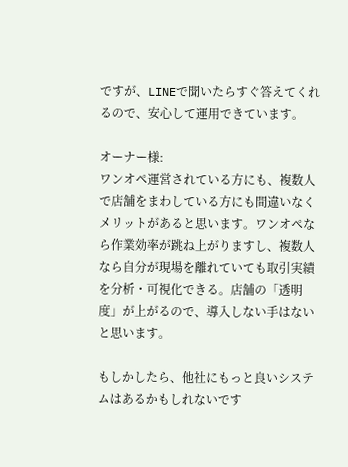ですが、LINEで聞いたらすぐ答えてくれるので、安心して運用できています。

オーナー様:
ワンオペ運営されている方にも、複数人で店舗をまわしている方にも間違いなくメリットがあると思います。ワンオペなら作業効率が跳ね上がりますし、複数人なら自分が現場を離れていても取引実績を分析・可視化できる。店舗の「透明度」が上がるので、導入しない手はないと思います。

もしかしたら、他社にもっと良いシステムはあるかもしれないです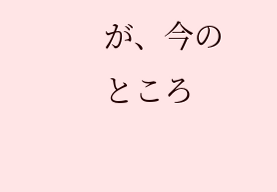が、今のところ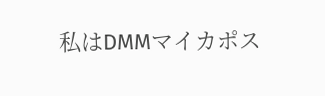私はDMMマイカポス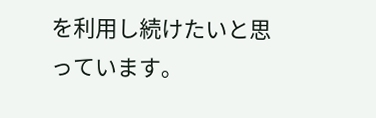を利用し続けたいと思っています。